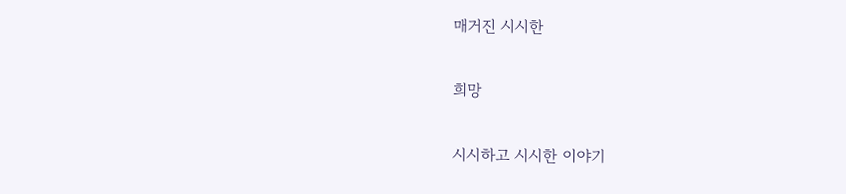매거진 시시한

희망

시시하고 시시한 이야기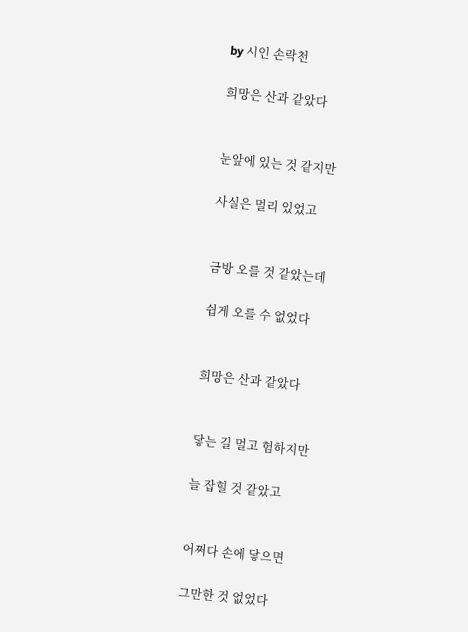by 시인 손락천

희망은 산과 같았다


눈앞에 있는 것 같지만

사실은 멀리 있었고


금방 오를 것 같았는데

쉽게 오를 수 없었다


희망은 산과 같았다


닿는 길 멀고 험하지만

늘 잡힐 것 같았고


어쩌다 손에 닿으면

그만한 것 없었다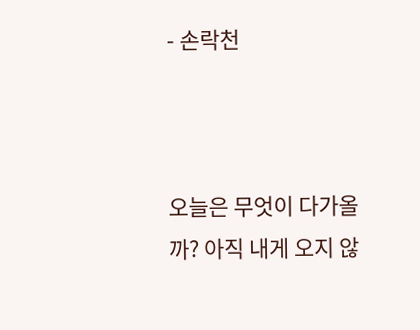- 손락천



오늘은 무엇이 다가올까? 아직 내게 오지 않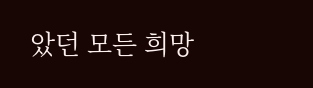았던 모든 희망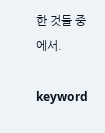한 것들 중에서.

keyword